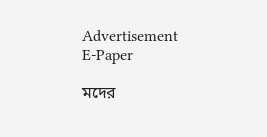Advertisement
E-Paper

মদের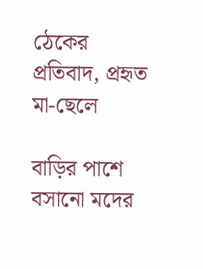ঠেকের প্রতিবাদ, প্রহৃত মা-ছেলে

বাড়ির পাশে বসানো মদের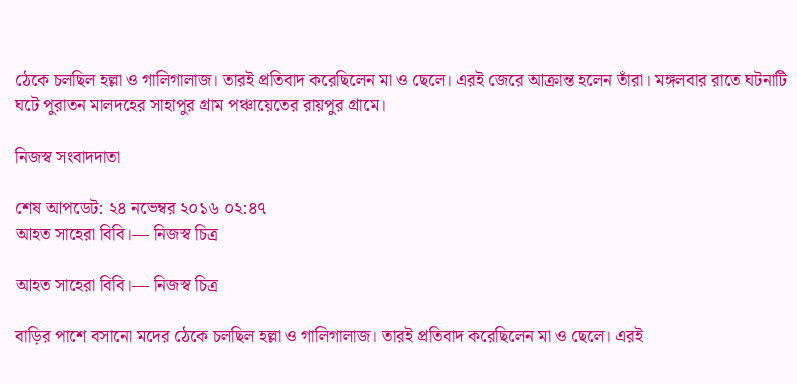ঠেকে চলছিল হল্লা ও গালিগালাজ। তারই প্রতিবাদ করেছিলেন মা ও ছেলে। এরই জেরে আক্রান্ত হলেন তাঁরা। মঙ্গলবার রাতে ঘটনাটি ঘটে পুরাতন মালদহের সাহাপুর গ্রাম পঞ্চায়েতের রায়পুর গ্রামে।

নিজস্ব সংবাদদাতা

শেষ আপডেট: ২৪ নভেম্বর ২০১৬ ০২:৪৭
আহত সাহেরা বিবি।— নিজস্ব চিত্র

আহত সাহেরা বিবি।— নিজস্ব চিত্র

বাড়ির পাশে বসানো মদের ঠেকে চলছিল হল্লা ও গালিগালাজ। তারই প্রতিবাদ করেছিলেন মা ও ছেলে। এরই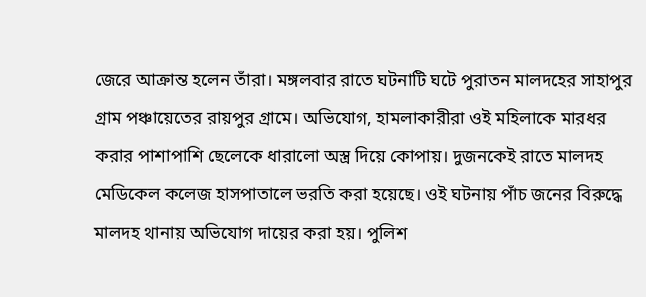জেরে আক্রান্ত হলেন তাঁরা। মঙ্গলবার রাতে ঘটনাটি ঘটে পুরাতন মালদহের সাহাপুর গ্রাম পঞ্চায়েতের রায়পুর গ্রামে। অভিযোগ, হামলাকারীরা ওই মহিলাকে মারধর করার পাশাপাশি ছেলেকে ধারালো অস্ত্র দিয়ে কোপায়। দুজনকেই রাতে মালদহ মেডিকেল কলেজ হাসপাতালে ভরতি করা হয়েছে। ওই ঘটনায় পাঁচ জনের বিরুদ্ধে মালদহ থানায় অভিযোগ দায়ের করা হয়। পুলিশ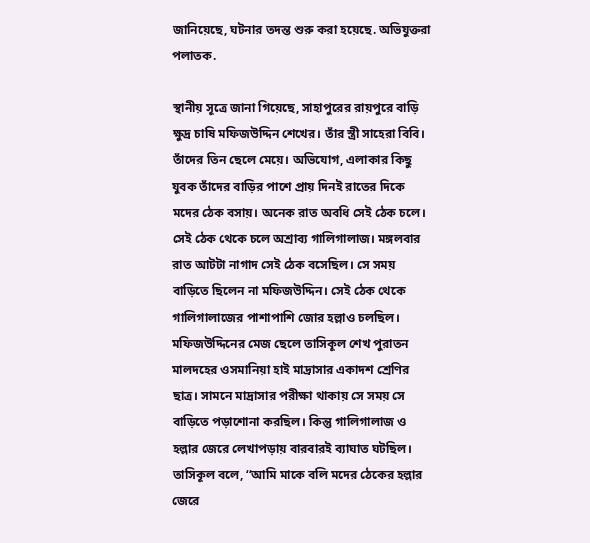জানিয়েছে, ঘটনার তদন্ত শুরু করা হয়েছে. অভিযুক্তরা পলাতক.

স্থানীয় সূত্রে জানা গিয়েছে, সাহাপুরের রায়পুরে বাড়ি ক্ষুদ্র চাষি মফিজউদ্দিন শেখের। তাঁর স্ত্রী সাহেরা বিবি। তাঁদের তিন ছেলে মেয়ে। অভিযোগ, এলাকার কিছু যুবক তাঁদের বাড়ির পাশে প্রায় দিনই রাতের দিকে মদের ঠেক বসায়। অনেক রাত অবধি সেই ঠেক চলে। সেই ঠেক থেকে চলে অশ্রাব্য গালিগালাজ। মঙ্গলবার রাত আটটা নাগাদ সেই ঠেক বসেছিল। সে সময় বাড়িতে ছিলেন না মফিজউদ্দিন। সেই ঠেক থেকে গালিগালাজের পাশাপাশি জোর হল্লাও চলছিল। মফিজউদ্দিনের মেজ ছেলে তাসিকূল শেখ পুরাতন মালদহের ওসমানিয়া হাই মাদ্রাসার একাদশ শ্রেণির ছাত্র। সামনে মাদ্রাসার পরীক্ষা থাকায় সে সময় সে বাড়িতে পড়াশোনা করছিল। কিন্তু গালিগালাজ ও হল্লার জেরে লেখাপড়ায় বারবারই ব্যাঘাত ঘটছিল। তাসিকূল বলে, ‘‘আমি মাকে বলি মদের ঠেকের হল্লার জেরে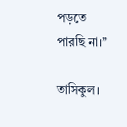পড়তে পারছি না।’’

তাসিকুল।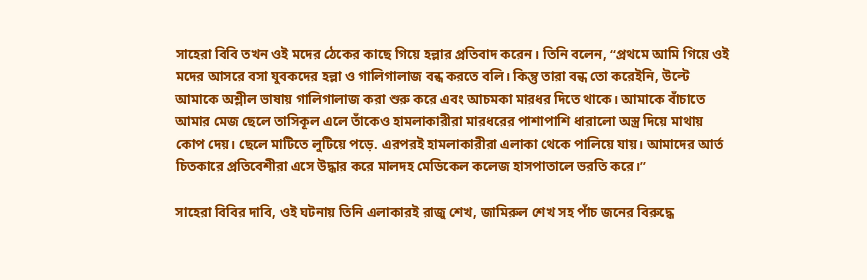সাহেরা বিবি তখন ওই মদের ঠেকের কাছে গিয়ে হল্লার প্রতিবাদ করেন। তিনি বলেন, ‘‘প্রথমে আমি গিয়ে ওই মদের আসরে বসা যুবকদের হল্লা ও গালিগালাজ বন্ধ করতে বলি। কিন্তু তারা বন্ধ তো করেইনি, উল্টে আমাকে অশ্লীল ভাষায় গালিগালাজ করা শুরু করে এবং আচমকা মারধর দিতে থাকে। আমাকে বাঁচাতে আমার মেজ ছেলে তাসিকূল এলে তাঁকেও হামলাকারীরা মারধরের পাশাপাশি ধারালো অস্ত্র দিয়ে মাথায় কোপ দেয়। ছেলে মাটিতে লুটিয়ে পড়ে. এরপরই হামলাকারীরা এলাকা থেকে পালিয়ে যায়। আমাদের আর্ত চিতকারে প্রতিবেশীরা এসে উদ্ধার করে মালদহ মেডিকেল কলেজ হাসপাতালে ভরতি করে।’’

সাহেরা বিবির দাবি, ওই ঘটনায় তিনি এলাকারই রাজু শেখ, জামিরুল শেখ সহ পাঁচ জনের বিরুদ্ধে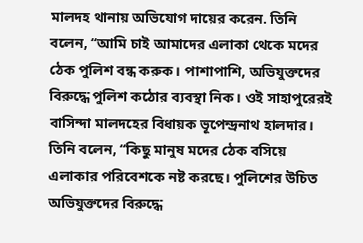মালদহ থানায় অভিযোগ দায়ের করেন. তিনি বলেন, ‘‘আমি চাই আমাদের এলাকা থেকে মদের ঠেক পুলিশ বন্ধ করুক। পাশাপাশি, অভিযুক্তদের বিরুদ্ধে পুলিশ কঠোর ব্যবস্থা নিক। ওই সাহাপুরেরই বাসিন্দা মালদহের বিধায়ক ভূপেন্দ্রনাথ হালদার। তিনি বলেন, ‘‘কিছু মানুষ মদের ঠেক বসিয়ে এলাকার পরিবেশকে নষ্ট করছে। পুলিশের উচিত অভিযুক্তদের বিরুদ্ধে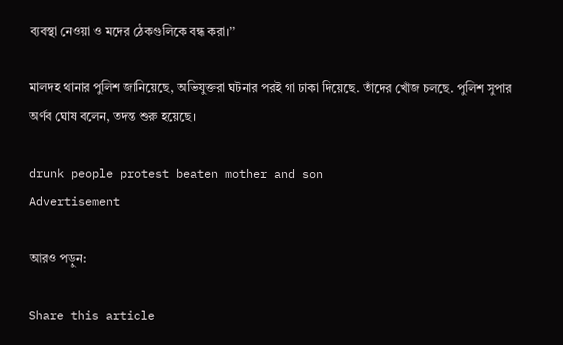ব্যবস্থা নেওয়া ও মদের ঠেকগুলিকে বন্ধ করা।’’

মালদহ থানার পুলিশ জানিয়েছে, অভিযুক্তরা ঘটনার পরই গা ঢাকা দিয়েছে. তাঁদের খোঁজ চলছে. পুলিশ সুপার অর্ণব ঘোষ বলেন, তদন্ত শুরু হয়েছে।

drunk people protest beaten mother and son
Advertisement

আরও পড়ুন:

Share this article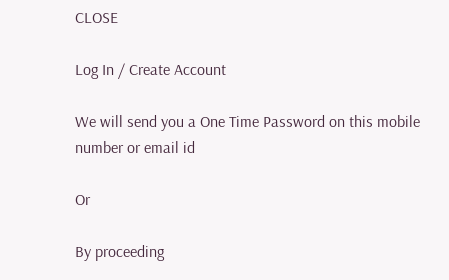CLOSE

Log In / Create Account

We will send you a One Time Password on this mobile number or email id

Or

By proceeding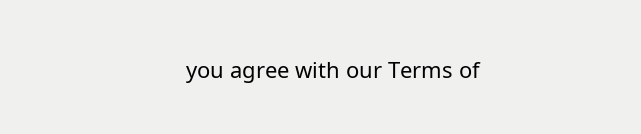you agree with our Terms of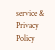service & Privacy Policy